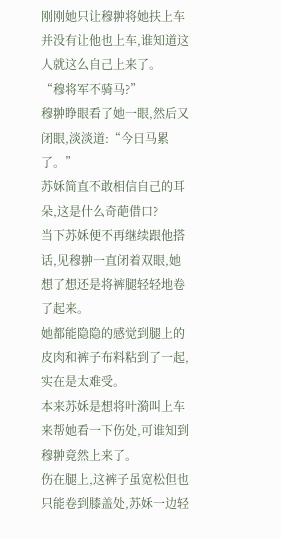刚刚她只让穆翀将她扶上车并没有让他也上车,谁知道这人就这么自己上来了。
“穆将军不骑马?”
穆翀睁眼看了她一眼,然后又闭眼,淡淡道:“今日马累了。”
苏姀简直不敢相信自己的耳朵,这是什么奇葩借口?
当下苏姀便不再继续跟他搭话,见穆翀一直闭着双眼,她想了想还是将裤腿轻轻地卷了起来。
她都能隐隐的感觉到腿上的皮肉和裤子布料粘到了一起,实在是太难受。
本来苏姀是想将叶漪叫上车来帮她看一下伤处,可谁知到穆翀竟然上来了。
伤在腿上,这裤子虽宽松但也只能卷到膝盖处,苏姀一边轻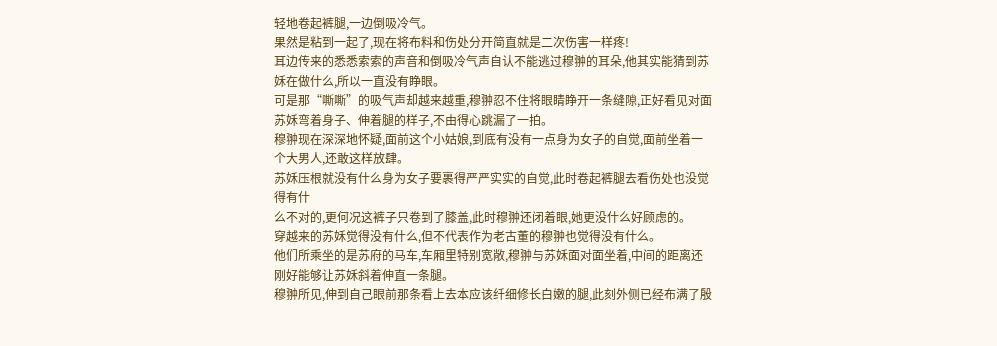轻地卷起裤腿,一边倒吸冷气。
果然是粘到一起了,现在将布料和伤处分开简直就是二次伤害一样疼!
耳边传来的悉悉索索的声音和倒吸冷气声自认不能逃过穆翀的耳朵,他其实能猜到苏姀在做什么,所以一直没有睁眼。
可是那“嘶嘶”的吸气声却越来越重,穆翀忍不住将眼睛睁开一条缝隙,正好看见对面苏姀弯着身子、伸着腿的样子,不由得心跳漏了一拍。
穆翀现在深深地怀疑,面前这个小姑娘,到底有没有一点身为女子的自觉,面前坐着一个大男人,还敢这样放肆。
苏姀压根就没有什么身为女子要裹得严严实实的自觉,此时卷起裤腿去看伤处也没觉得有什
么不对的,更何况这裤子只卷到了膝盖,此时穆翀还闭着眼,她更没什么好顾虑的。
穿越来的苏姀觉得没有什么,但不代表作为老古董的穆翀也觉得没有什么。
他们所乘坐的是苏府的马车,车厢里特别宽敞,穆翀与苏姀面对面坐着,中间的距离还刚好能够让苏姀斜着伸直一条腿。
穆翀所见,伸到自己眼前那条看上去本应该纤细修长白嫩的腿,此刻外侧已经布满了殷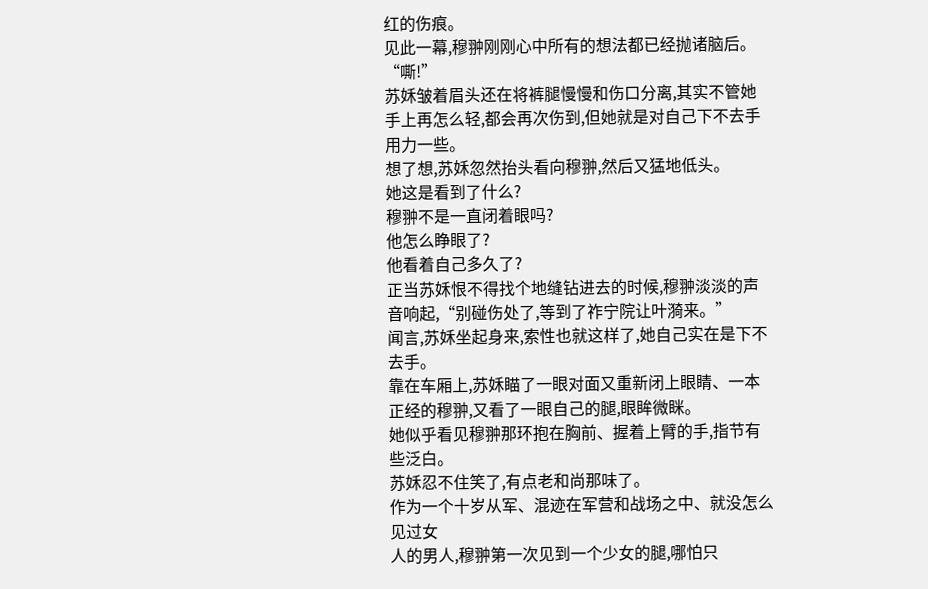红的伤痕。
见此一幕,穆翀刚刚心中所有的想法都已经抛诸脑后。
“嘶!”
苏姀皱着眉头还在将裤腿慢慢和伤口分离,其实不管她手上再怎么轻,都会再次伤到,但她就是对自己下不去手用力一些。
想了想,苏姀忽然抬头看向穆翀,然后又猛地低头。
她这是看到了什么?
穆翀不是一直闭着眼吗?
他怎么睁眼了?
他看着自己多久了?
正当苏姀恨不得找个地缝钻进去的时候,穆翀淡淡的声音响起,“别碰伤处了,等到了祚宁院让叶漪来。”
闻言,苏姀坐起身来,索性也就这样了,她自己实在是下不去手。
靠在车厢上,苏姀瞄了一眼对面又重新闭上眼睛、一本正经的穆翀,又看了一眼自己的腿,眼眸微眯。
她似乎看见穆翀那环抱在胸前、握着上臂的手,指节有些泛白。
苏姀忍不住笑了,有点老和尚那味了。
作为一个十岁从军、混迹在军营和战场之中、就没怎么见过女
人的男人,穆翀第一次见到一个少女的腿,哪怕只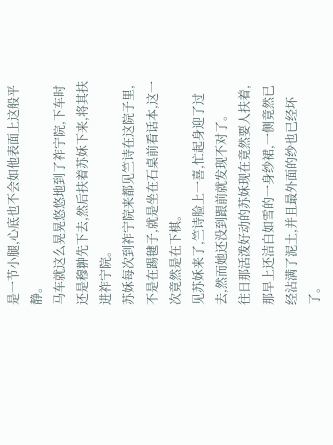是一节小腿,心底也不会如他表面上这般平静。
马车就这么晃晃悠悠地到了祚宁院,下车时还是穆翀先下去,然后扶着苏姀下来,将其扶进祚宁院。
苏姀每次到祚宁院来都见竺诗在这院子里,不是在踢毽子,就是坐在石桌前看话本,这一次竟然是在下棋。
见苏姀来了,竺诗脸上一喜,忙起身迎了过去,然而她还没到跟前就发现不对了。
往日那活泼好动的苏姀现在竟然要人扶着,那早上还洁白如雪的一身纱裙,一侧竟然已经沾满了泥土,并且最外面的纱也已经坏了。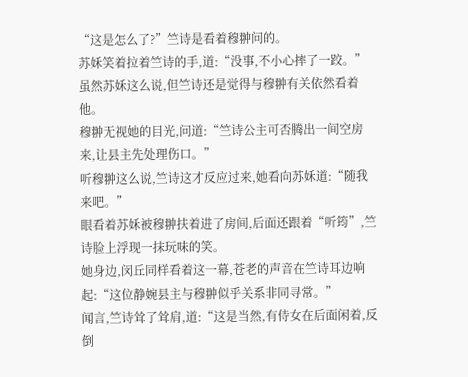“这是怎么了?”竺诗是看着穆翀问的。
苏姀笑着拉着竺诗的手,道:“没事,不小心摔了一跤。”
虽然苏姀这么说,但竺诗还是觉得与穆翀有关依然看着他。
穆翀无视她的目光,问道:“竺诗公主可否腾出一间空房来,让县主先处理伤口。”
听穆翀这么说,竺诗这才反应过来,她看向苏姀道:“随我来吧。”
眼看着苏姀被穆翀扶着进了房间,后面还跟着“听筠”,竺诗脸上浮现一抹玩味的笑。
她身边,闵丘同样看着这一幕,苍老的声音在竺诗耳边响起:“这位静婉县主与穆翀似乎关系非同寻常。”
闻言,竺诗耸了耸肩,道:“这是当然,有侍女在后面闲着,反倒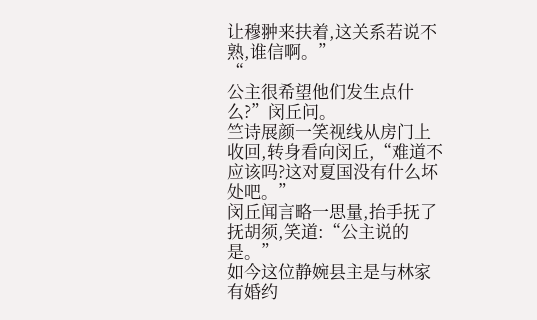让穆翀来扶着,这关系若说不熟,谁信啊。”
“
公主很希望他们发生点什么?”闵丘问。
竺诗展颜一笑视线从房门上收回,转身看向闵丘,“难道不应该吗?这对夏国没有什么坏处吧。”
闵丘闻言略一思量,抬手抚了抚胡须,笑道:“公主说的是。”
如今这位静婉县主是与林家有婚约